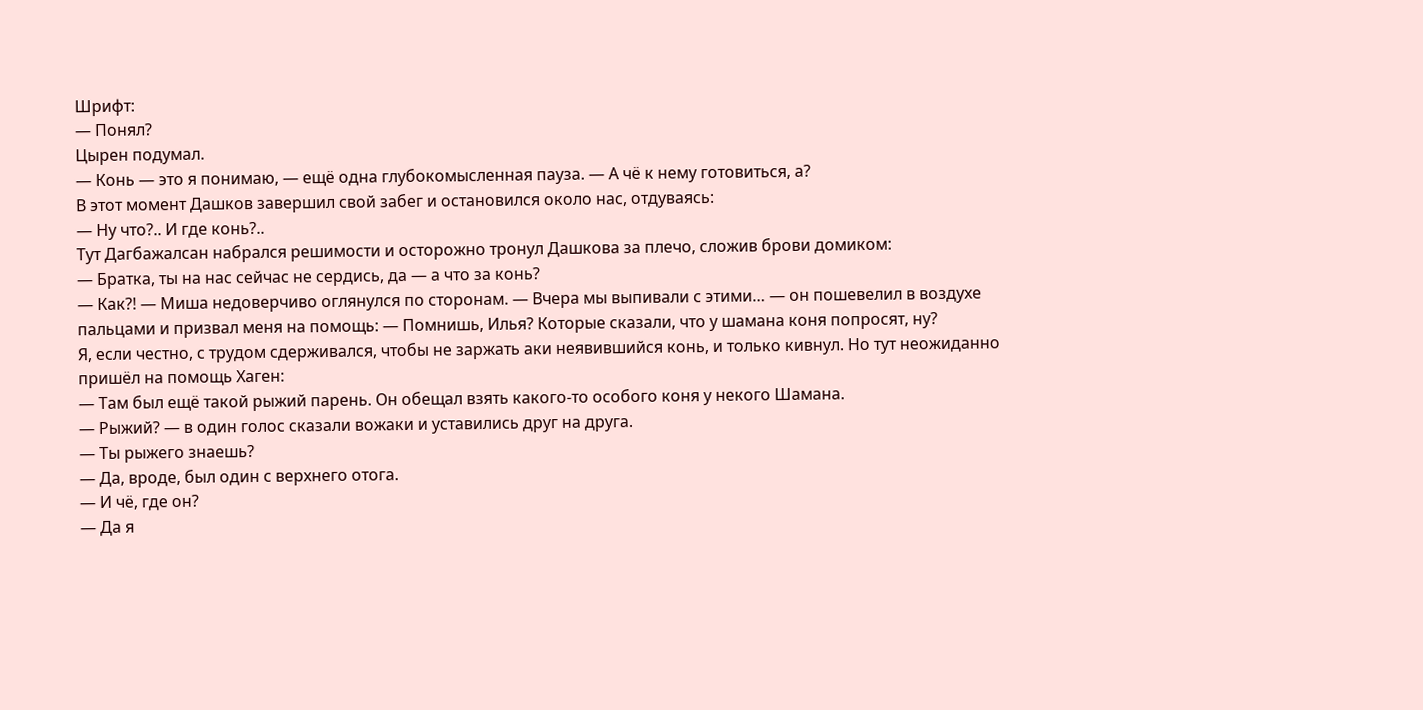Шрифт:
— Понял?
Цырен подумал.
— Конь — это я понимаю, — ещё одна глубокомысленная пауза. — А чё к нему готовиться, а?
В этот момент Дашков завершил свой забег и остановился около нас, отдуваясь:
— Ну что?.. И где конь?..
Тут Дагбажалсан набрался решимости и осторожно тронул Дашкова за плечо, сложив брови домиком:
— Братка, ты на нас сейчас не сердись, да — а что за конь?
— Как?! — Миша недоверчиво оглянулся по сторонам. — Вчера мы выпивали с этими… — он пошевелил в воздухе пальцами и призвал меня на помощь: — Помнишь, Илья? Которые сказали, что у шамана коня попросят, ну?
Я, если честно, с трудом сдерживался, чтобы не заржать аки неявившийся конь, и только кивнул. Но тут неожиданно пришёл на помощь Хаген:
— Там был ещё такой рыжий парень. Он обещал взять какого-то особого коня у некого Шамана.
— Рыжий? — в один голос сказали вожаки и уставились друг на друга.
— Ты рыжего знаешь?
— Да, вроде, был один с верхнего отога.
— И чё, где он?
— Да я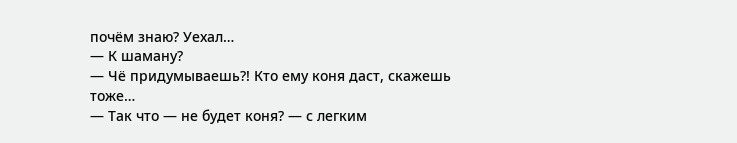почём знаю? Уехал…
— К шаману?
— Чё придумываешь?! Кто ему коня даст, скажешь тоже…
— Так что — не будет коня? — с легким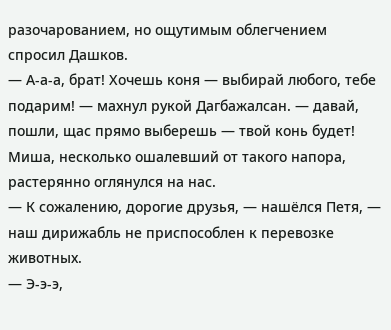разочарованием, но ощутимым облегчением спросил Дашков.
— А-а-а, брат! Хочешь коня — выбирай любого, тебе подарим! — махнул рукой Дагбажалсан. — давай, пошли, щас прямо выберешь — твой конь будет!
Миша, несколько ошалевший от такого напора, растерянно оглянулся на нас.
— К сожалению, дорогие друзья, — нашёлся Петя, — наш дирижабль не приспособлен к перевозке животных.
— Э-э-э,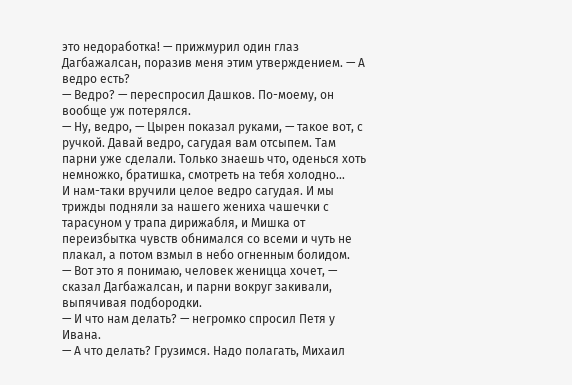это недоработка! — прижмурил один глаз Дагбажалсан, поразив меня этим утверждением. — А ведро есть?
— Ведро? — переспросил Дашков. По-моему, он вообще уж потерялся.
— Ну, ведро, — Цырен показал руками, — такое вот, с ручкой. Давай ведро, сагудая вам отсыпем. Там парни уже сделали. Только знаешь что, оденься хоть немножко, братишка, смотреть на тебя холодно…
И нам-таки вручили целое ведро сагудая. И мы трижды подняли за нашего жениха чашечки с тарасуном у трапа дирижабля, и Мишка от переизбытка чувств обнимался со всеми и чуть не плакал, а потом взмыл в небо огненным болидом.
— Вот это я понимаю, человек женицца хочет, — сказал Дагбажалсан, и парни вокруг закивали, выпячивая подбородки.
— И что нам делать? — негромко спросил Петя у Ивана.
— А что делать? Грузимся. Надо полагать, Михаил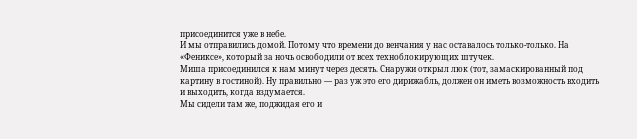присоединится уже в небе.
И мы отправились домой. Потому что времени до венчания у нас оставалось только-только. На «Фениксе», который за ночь освободили от всех техноблокирующих штучек.
Миша присоединился к нам минут через десять. Снаружи открыл люк (тот, замаскированный под картину в гостиной). Ну правильно — раз уж это его дирижабль, должен он иметь возможность входить и выходить, когда вздумается.
Мы сидели там же, поджидая его и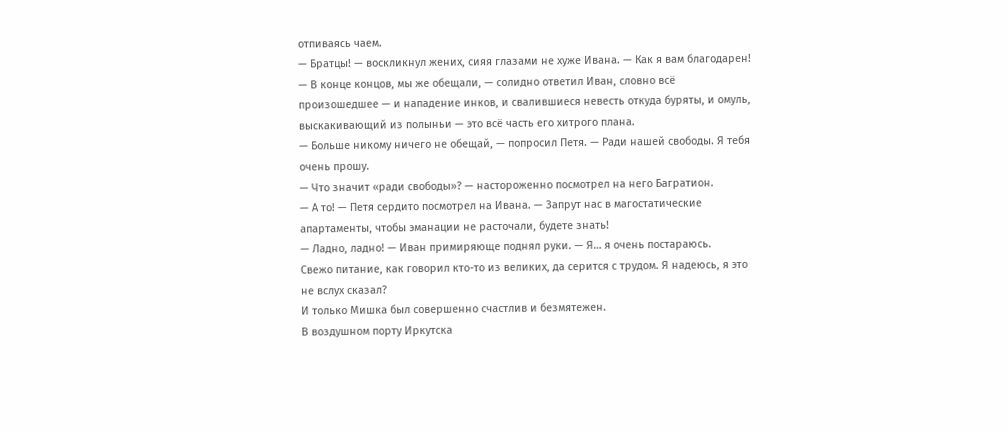отпиваясь чаем.
— Братцы! — воскликнул жених, сияя глазами не хуже Ивана. — Как я вам благодарен!
— В конце концов, мы же обещали, — солидно ответил Иван, словно всё произошедшее — и нападение инков, и свалившиеся невесть откуда буряты, и омуль, выскакивающий из полыньи — это всё часть его хитрого плана.
— Больше никому ничего не обещай, — попросил Петя. — Ради нашей свободы. Я тебя очень прошу.
— Что значит «ради свободы»? — настороженно посмотрел на него Багратион.
— А то! — Петя сердито посмотрел на Ивана. — Запрут нас в магостатические апартаменты, чтобы эманации не расточали, будете знать!
— Ладно, ладно! — Иван примиряюще поднял руки. — Я… я очень постараюсь.
Свежо питание, как говорил кто-то из великих, да серится с трудом. Я надеюсь, я это не вслух сказал?
И только Мишка был совершенно счастлив и безмятежен.
В воздушном порту Иркутска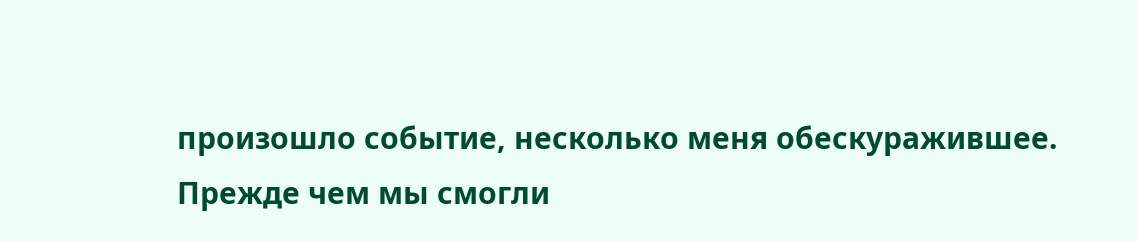произошло событие, несколько меня обескуражившее.
Прежде чем мы смогли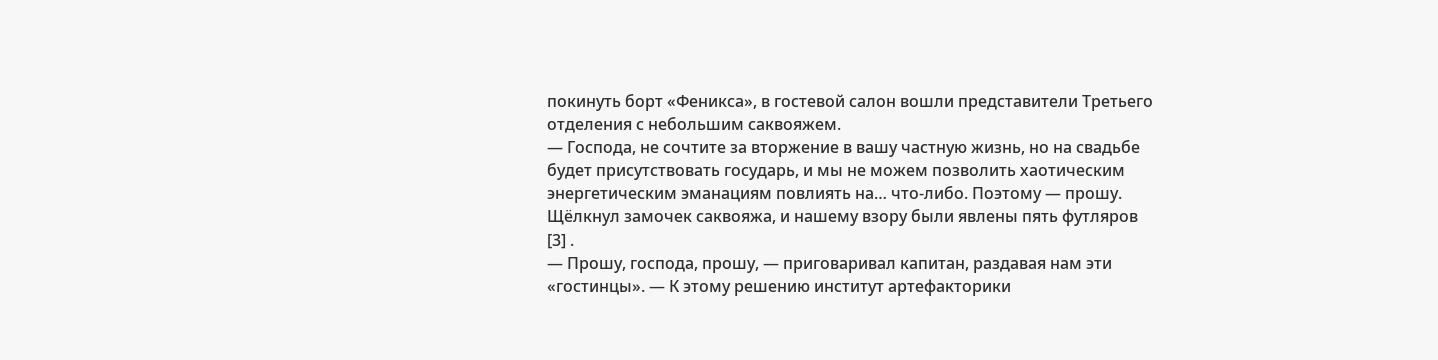покинуть борт «Феникса», в гостевой салон вошли представители Третьего отделения с небольшим саквояжем.
— Господа, не сочтите за вторжение в вашу частную жизнь, но на свадьбе будет присутствовать государь, и мы не можем позволить хаотическим энергетическим эманациям повлиять на… что-либо. Поэтому — прошу.
Щёлкнул замочек саквояжа, и нашему взору были явлены пять футляров [3] .
— Прошу, господа, прошу, — приговаривал капитан, раздавая нам эти «гостинцы». — К этому решению институт артефакторики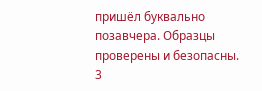пришёл буквально позавчера. Образцы проверены и безопасны.
3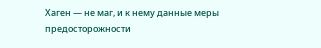Хаген — не маг, и к нему данные меры предосторожности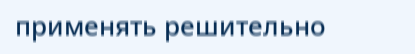применять решительно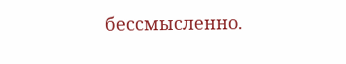бессмысленно.